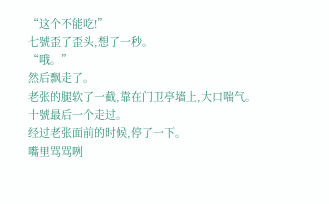“这个不能吃!”
七號歪了歪头,想了一秒。
“哦。”
然后飘走了。
老张的腿软了一截,靠在门卫亭墙上,大口喘气。
十號最后一个走过。
经过老张面前的时候,停了一下。
嘴里骂骂咧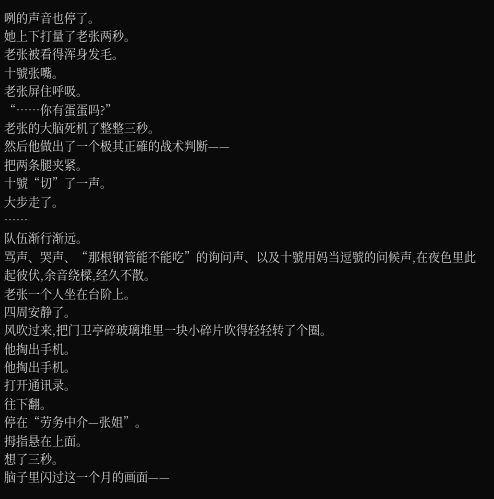咧的声音也停了。
她上下打量了老张两秒。
老张被看得浑身发毛。
十號张嘴。
老张屏住呼吸。
“……你有蛋蛋吗?”
老张的大脑死机了整整三秒。
然后他做出了一个极其正確的战术判断——
把两条腿夹紧。
十號“切”了一声。
大步走了。
……
队伍渐行渐远。
骂声、哭声、“那根钢管能不能吃”的询问声、以及十號用妈当逗號的问候声,在夜色里此起彼伏,余音绕樑,经久不散。
老张一个人坐在台阶上。
四周安静了。
风吹过来,把门卫亭碎玻璃堆里一块小碎片吹得轻轻转了个圈。
他掏出手机。
他掏出手机。
打开通讯录。
往下翻。
停在“劳务中介—张姐”。
拇指悬在上面。
想了三秒。
脑子里闪过这一个月的画面——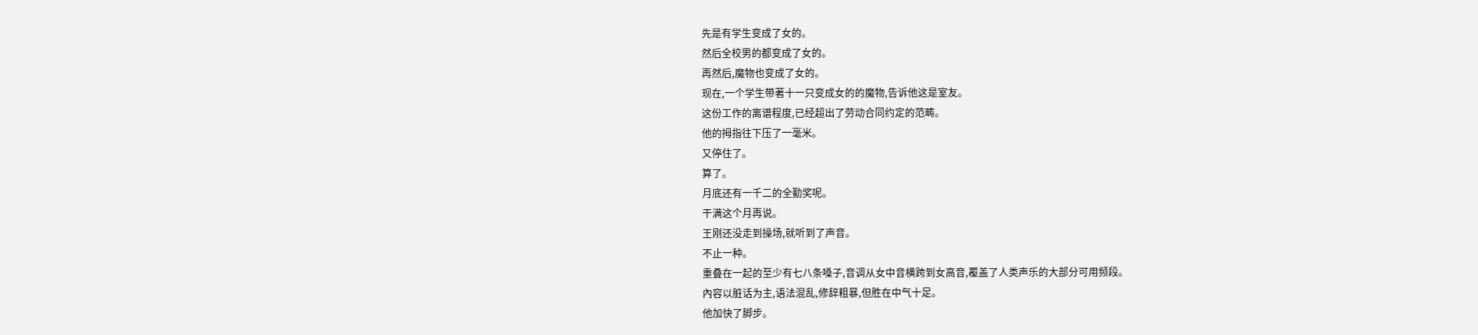先是有学生变成了女的。
然后全校男的都变成了女的。
再然后,魔物也变成了女的。
现在,一个学生带著十一只变成女的的魔物,告诉他这是室友。
这份工作的离谱程度,已经超出了劳动合同约定的范畴。
他的拇指往下压了一毫米。
又停住了。
算了。
月底还有一千二的全勤奖呢。
干满这个月再说。
王刚还没走到操场,就听到了声音。
不止一种。
重叠在一起的至少有七八条嗓子,音调从女中音横跨到女高音,覆盖了人类声乐的大部分可用频段。
內容以脏话为主,语法混乱,修辞粗暴,但胜在中气十足。
他加快了脚步。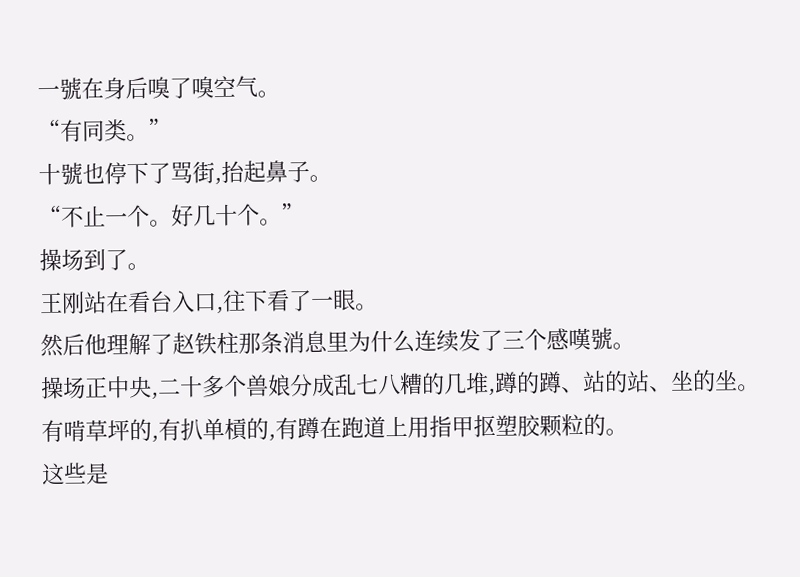一號在身后嗅了嗅空气。
“有同类。”
十號也停下了骂街,抬起鼻子。
“不止一个。好几十个。”
操场到了。
王刚站在看台入口,往下看了一眼。
然后他理解了赵铁柱那条消息里为什么连续发了三个感嘆號。
操场正中央,二十多个兽娘分成乱七八糟的几堆,蹲的蹲、站的站、坐的坐。
有啃草坪的,有扒单槓的,有蹲在跑道上用指甲抠塑胶颗粒的。
这些是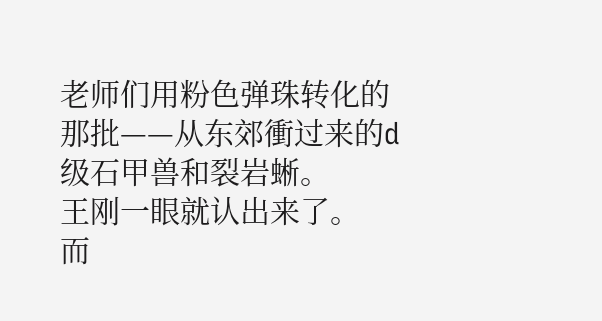老师们用粉色弹珠转化的那批——从东郊衝过来的d级石甲兽和裂岩蜥。
王刚一眼就认出来了。
而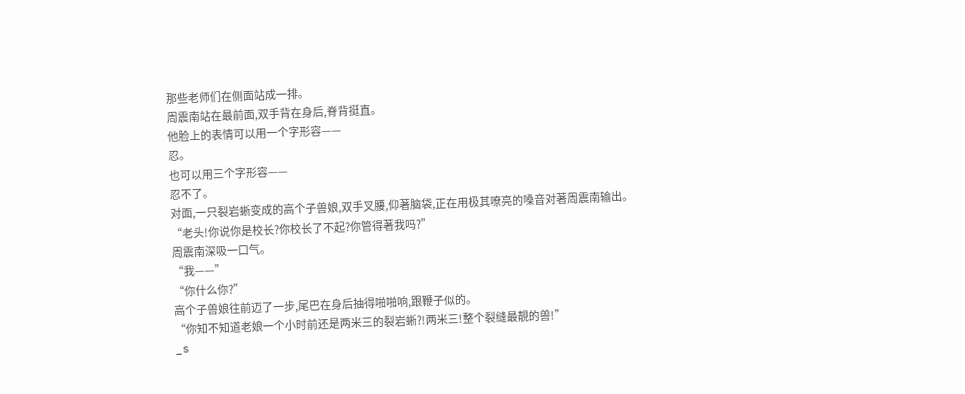那些老师们在侧面站成一排。
周震南站在最前面,双手背在身后,脊背挺直。
他脸上的表情可以用一个字形容——
忍。
也可以用三个字形容——
忍不了。
对面,一只裂岩蜥变成的高个子兽娘,双手叉腰,仰著脑袋,正在用极其嘹亮的嗓音对著周震南输出。
“老头!你说你是校长?你校长了不起?你管得著我吗?”
周震南深吸一口气。
“我——”
“你什么你?”
高个子兽娘往前迈了一步,尾巴在身后抽得啪啪响,跟鞭子似的。
“你知不知道老娘一个小时前还是两米三的裂岩蜥?!两米三!整个裂缝最靚的兽!”
_s